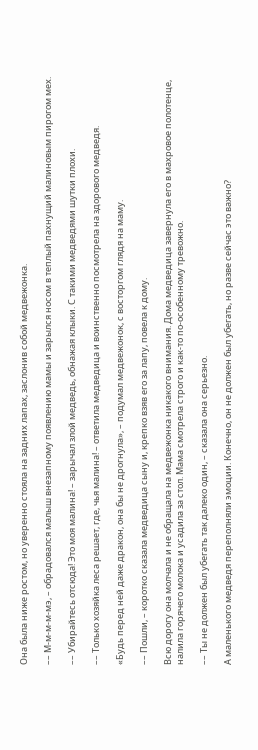Она была ниже ростом, но уверенно стояла на задних лапах, заслонив собой медвежонка.

–– М-м-м-м-мэ, – обрадовался малыш внезапному появлению мамы и зарылся носом в теплый пахнущий малиновым пирогом мех.

–– Убирайтесь отсюда! Это моя малина! – зарычал злой медведь, обнажая клыки. С такими медведями шутки плохи.

–– Только хозяйка леса решает, где, чья малина! – ответила медведица и воинственно посмотрела на здорового медведя.

«Будь перед ней даже дракон, она бы не дрогнула», – подумал медвежонок, с восторгом глядя на маму.

–– Пошли, – коротко сказала медведица сыну и, крепко взяв его за лапу, повела к дому.

Всю дорогу она молчала и не обращала на медвежонка никакого внимания. Дома медведица завернула его в махровое полотенце, налила горячего молока и усадила за стол. Мама смотрела строго и как-то по-особенному тревожно.

–– Ты не должен был убегать так далеко один, – сказала она серьезно.

А маленького медведя переполняли эмоции. Конечно, он не должен был убегать, но разве сейчас это важно?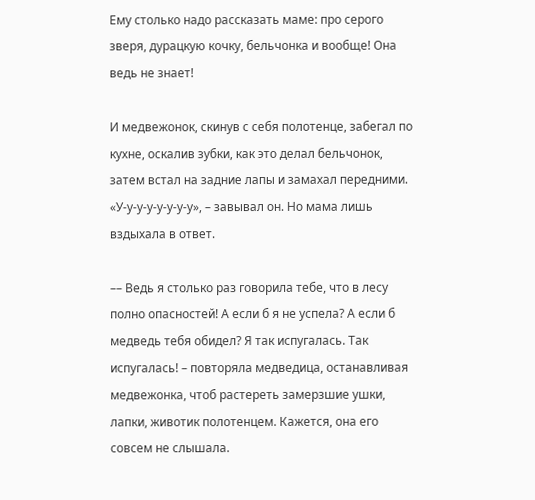Ему столько надо рассказать маме: про серого зверя, дурацкую кочку, бельчонка и вообще! Она ведь не знает!

И медвежонок, скинув с себя полотенце, забегал по кухне, оскалив зубки, как это делал бельчонок, затем встал на задние лапы и замахал передними. «У-у-у-у-у-у-у-у», – завывал он. Но мама лишь вздыхала в ответ.

–– Ведь я столько раз говорила тебе, что в лесу полно опасностей! А если б я не успела? А если б медведь тебя обидел? Я так испугалась. Так испугалась! – повторяла медведица, останавливая медвежонка, чтоб растереть замерзшие ушки, лапки, животик полотенцем. Кажется, она его совсем не слышала.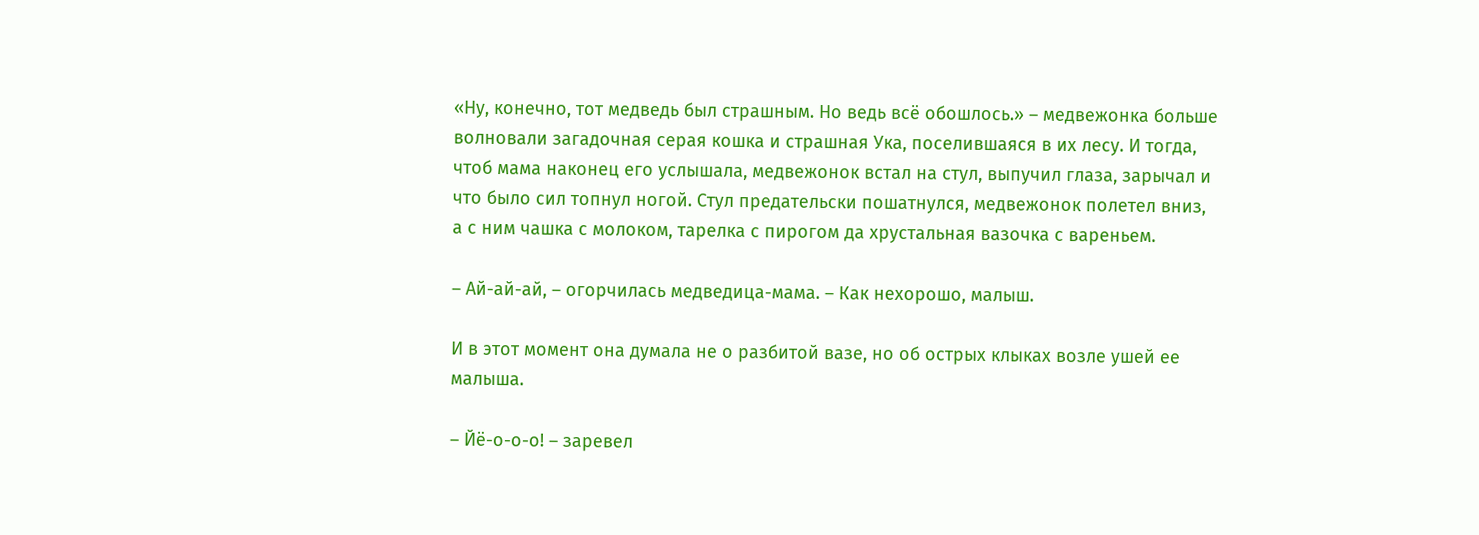«Ну, конечно, тот медведь был страшным. Но ведь всё обошлось.» – медвежонка больше волновали загадочная серая кошка и страшная Ука, поселившаяся в их лесу. И тогда, чтоб мама наконец его услышала, медвежонок встал на стул, выпучил глаза, зарычал и что было сил топнул ногой. Стул предательски пошатнулся, медвежонок полетел вниз, а с ним чашка с молоком, тарелка с пирогом да хрустальная вазочка с вареньем.

– Ай-ай-ай, – огорчилась медведица-мама. – Как нехорошо, малыш.

И в этот момент она думала не о разбитой вазе, но об острых клыках возле ушей ее малыша.

– Йё-о-о-о! – заревел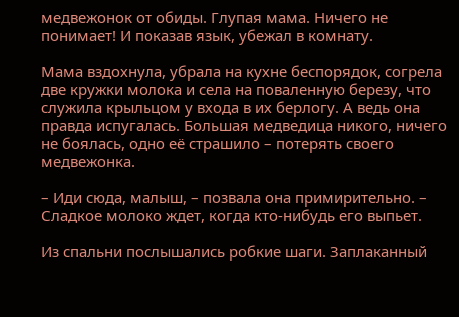медвежонок от обиды. Глупая мама. Ничего не понимает! И показав язык, убежал в комнату.

Мама вздохнула, убрала на кухне беспорядок, согрела две кружки молока и села на поваленную березу, что служила крыльцом у входа в их берлогу. А ведь она правда испугалась. Большая медведица никого, ничего не боялась, одно её страшило – потерять своего медвежонка.

– Иди сюда, малыш, – позвала она примирительно. – Сладкое молоко ждет, когда кто-нибудь его выпьет.

Из спальни послышались робкие шаги. Заплаканный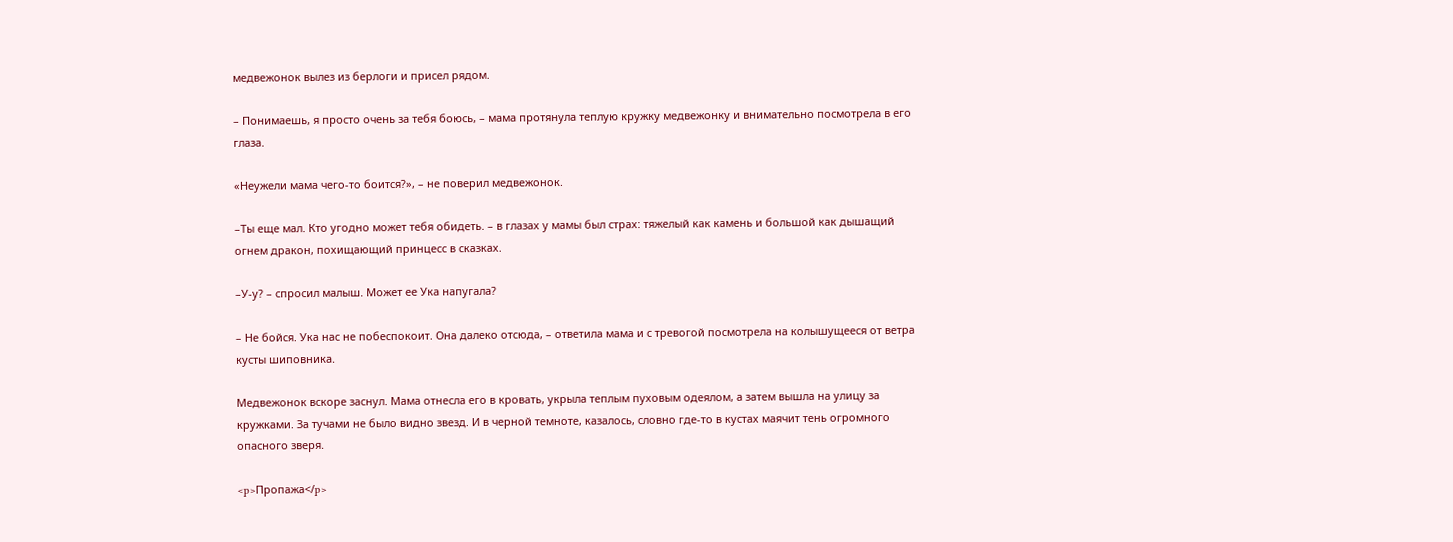медвежонок вылез из берлоги и присел рядом.

– Понимаешь, я просто очень за тебя боюсь, – мама протянула теплую кружку медвежонку и внимательно посмотрела в его глаза.

«Неужели мама чего-то боится?», – не поверил медвежонок.

–Ты еще мал. Кто угодно может тебя обидеть. – в глазах у мамы был страх: тяжелый как камень и большой как дышащий огнем дракон, похищающий принцесс в сказках.

–У-у? – спросил малыш. Может ее Ука напугала?

– Не бойся. Ука нас не побеспокоит. Она далеко отсюда, – ответила мама и с тревогой посмотрела на колышущееся от ветра кусты шиповника.

Медвежонок вскоре заснул. Мама отнесла его в кровать, укрыла теплым пуховым одеялом, а затем вышла на улицу за кружками. За тучами не было видно звезд. И в черной темноте, казалось, словно где-то в кустах маячит тень огромного опасного зверя.

<p>Пропажа</p>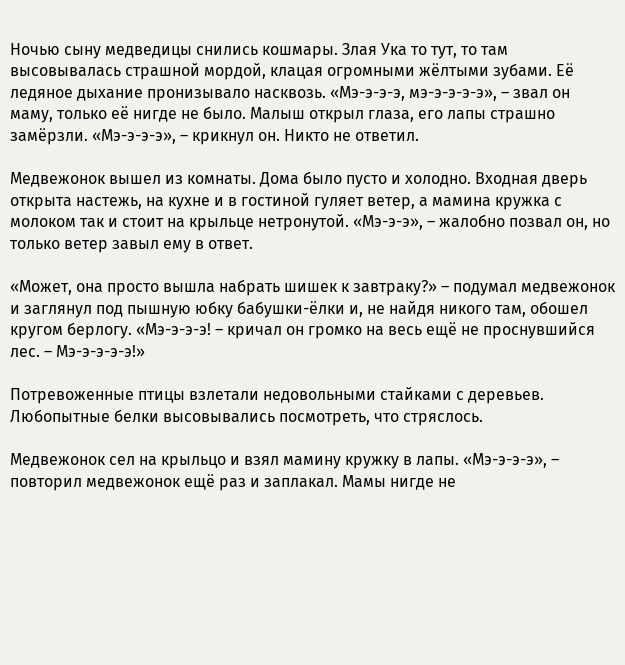Ночью сыну медведицы снились кошмары. Злая Ука то тут, то там высовывалась страшной мордой, клацая огромными жёлтыми зубами. Её ледяное дыхание пронизывало насквозь. «Мэ-э-э-э, мэ-э-э-э-э», – звал он маму, только её нигде не было. Малыш открыл глаза, его лапы страшно замёрзли. «Мэ-э-э-э», – крикнул он. Никто не ответил.

Медвежонок вышел из комнаты. Дома было пусто и холодно. Входная дверь открыта настежь, на кухне и в гостиной гуляет ветер, а мамина кружка с молоком так и стоит на крыльце нетронутой. «Мэ-э-э», – жалобно позвал он, но только ветер завыл ему в ответ.

«Может, она просто вышла набрать шишек к завтраку?» – подумал медвежонок и заглянул под пышную юбку бабушки-ёлки и, не найдя никого там, обошел кругом берлогу. «Мэ-э-э-э! – кричал он громко на весь ещё не проснувшийся лес. – Мэ-э-э-э-э!»

Потревоженные птицы взлетали недовольными стайками с деревьев. Любопытные белки высовывались посмотреть, что стряслось.

Медвежонок сел на крыльцо и взял мамину кружку в лапы. «Мэ-э-э-э», – повторил медвежонок ещё раз и заплакал. Мамы нигде не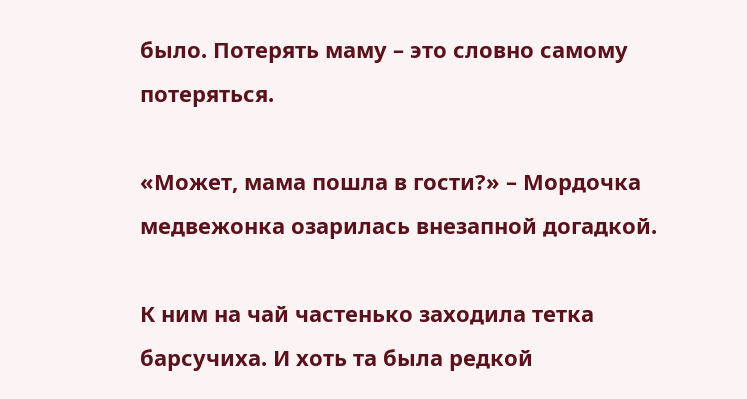было. Потерять маму – это словно самому потеряться.

«Может, мама пошла в гости?» – Мордочка медвежонка озарилась внезапной догадкой.

К ним на чай частенько заходила тетка барсучиха. И хоть та была редкой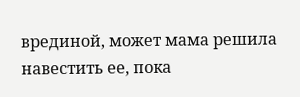врединой, может мама решила навестить ее, пока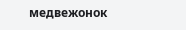медвежонок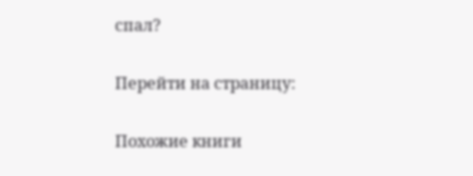спал?

Перейти на страницу:

Похожие книги